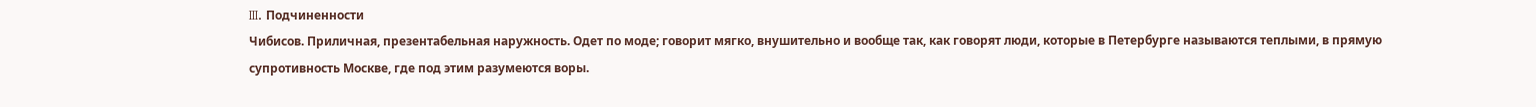III. Подчиненности
Чибисов. Приличная, презентабельная наружность. Одет по моде; говорит мягко, внушительно и вообще так, как говорят люди, которые в Петербурге называются теплыми, в прямую супротивность Москве, где под этим разумеются воры.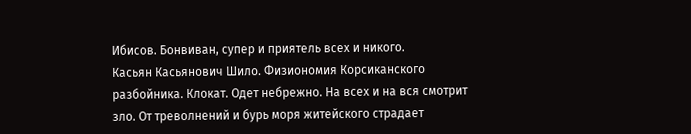Ибисов. Бонвиван, супер и приятель всех и никого.
Касьян Касьянович Шило. Физиономия Корсиканского разбойника. Клокат. Одет небрежно. На всех и на вся смотрит зло. От треволнений и бурь моря житейского страдает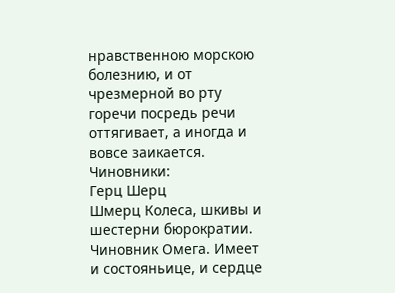нравственною морскою болезнию, и от чрезмерной во рту горечи посредь речи оттягивает, а иногда и вовсе заикается.
Чиновники:
Герц Шерц
Шмерц Колеса, шкивы и шестерни бюрократии.
Чиновник Омега. Имеет и состояньице, и сердце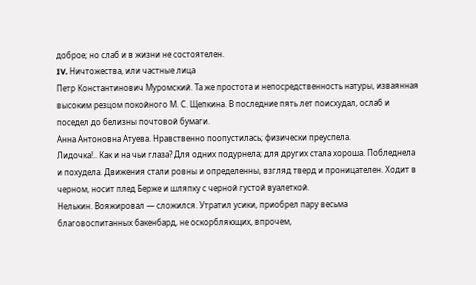доброе; но слаб и в жизни не состоятелен.
IV. Ничтожества, или частные лица
Петр Константинович Муромский. Та же простота и непосредственность натуры, изваянная высоким резцом покойного М. С. Щепкина. В последние пять лет поисхудал, ослаб и поседел до белизны почтовой бумаги.
Анна Антоновна Атуева. Нравственно поопустилась; физически преуспела.
Лидочка!.. Как и на чьи глаза? Для одних подурнела; для других стала хороша. Побледнела и похудела. Движения стали ровны и определенны, взгляд тверд и проницателен. Ходит в черном, носит плед Берже и шляпку с черной густой вуалеткой.
Нелькин. Вояжировал — сложился. Утратил усики, приобрел пару весьма благовоспитанных бакенбард, не оскорбляющих, впрочем,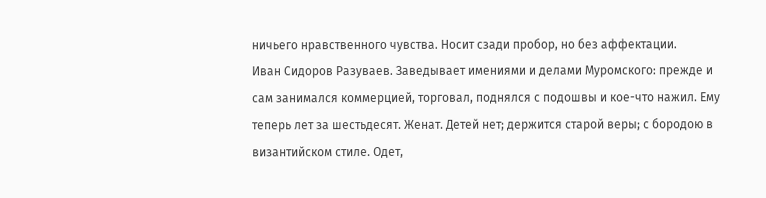ничьего нравственного чувства. Носит сзади пробор, но без аффектации.
Иван Сидоров Разуваев. Заведывает имениями и делами Муромского: прежде и сам занимался коммерцией, торговал, поднялся с подошвы и кое-что нажил. Ему теперь лет за шестьдесят. Женат. Детей нет; держится старой веры; с бородою в византийском стиле. Одет,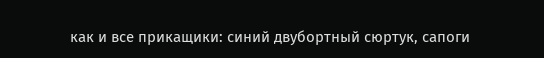как и все прикащики: синий двубортный сюртук, сапоги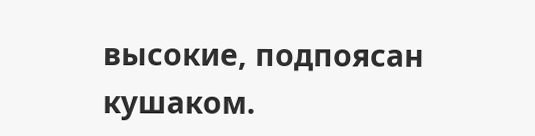высокие, подпоясан кушаком.